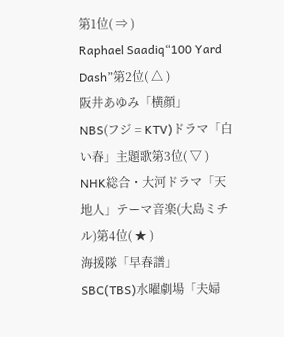第1位( ⇒ )
Raphael Saadiq“100 Yard Dash”第2位( △ )
阪井あゆみ「横顔」
NBS(フジ = KTV)ドラマ「白い春」主題歌第3位( ▽ )
NHK総合・大河ドラマ「天地人」テーマ音楽(大島ミチル)第4位( ★ )
海援隊「早春譜」
SBC(TBS)水曜劇場「夫婦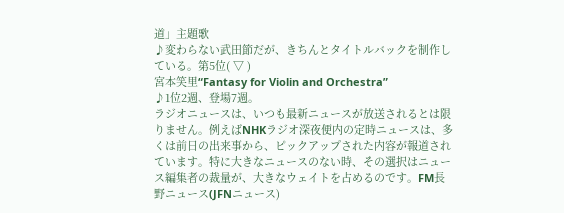道」主題歌
♪変わらない武田節だが、きちんとタイトルバックを制作している。第5位( ▽ )
宮本笑里“Fantasy for Violin and Orchestra”
♪1位2週、登場7週。
ラジオニュースは、いつも最新ニュースが放送されるとは限りません。例えばNHKラジオ深夜便内の定時ニュースは、多くは前日の出来事から、ピックアップされた内容が報道されています。特に大きなニュースのない時、その選択はニュース編集者の裁量が、大きなウェイトを占めるのです。FM長野ニュース(JFNニュース)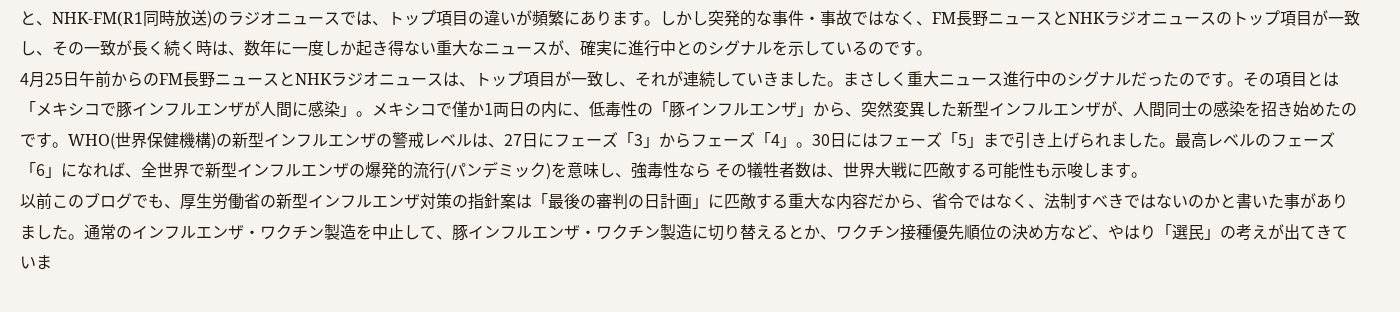と、NHK-FM(R1同時放送)のラジオニュースでは、トップ項目の違いが頻繁にあります。しかし突発的な事件・事故ではなく、FM長野ニュースとNHKラジオニュースのトップ項目が一致し、その一致が長く続く時は、数年に一度しか起き得ない重大なニュースが、確実に進行中とのシグナルを示しているのです。
4月25日午前からのFM長野ニュースとNHKラジオニュースは、トップ項目が一致し、それが連続していきました。まさしく重大ニュース進行中のシグナルだったのです。その項目とは「メキシコで豚インフルエンザが人間に感染」。メキシコで僅か1両日の内に、低毒性の「豚インフルエンザ」から、突然変異した新型インフルエンザが、人間同士の感染を招き始めたのです。WHO(世界保健機構)の新型インフルエンザの警戒レベルは、27日にフェーズ「3」からフェーズ「4」。30日にはフェーズ「5」まで引き上げられました。最高レベルのフェーズ「6」になれば、全世界で新型インフルエンザの爆発的流行(パンデミック)を意味し、強毒性なら その犠牲者数は、世界大戦に匹敵する可能性も示唆します。
以前このブログでも、厚生労働省の新型インフルエンザ対策の指針案は「最後の審判の日計画」に匹敵する重大な内容だから、省令ではなく、法制すべきではないのかと書いた事がありました。通常のインフルエンザ・ワクチン製造を中止して、豚インフルエンザ・ワクチン製造に切り替えるとか、ワクチン接種優先順位の決め方など、やはり「選民」の考えが出てきていま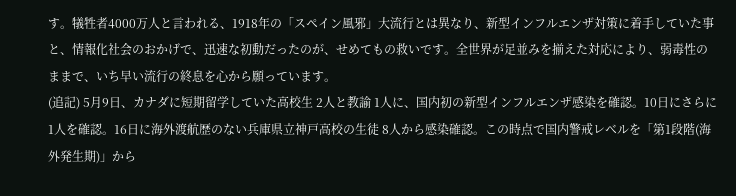す。犠牲者4000万人と言われる、1918年の「スペイン風邪」大流行とは異なり、新型インフルエンザ対策に着手していた事と、情報化社会のおかげで、迅速な初動だったのが、せめてもの救いです。全世界が足並みを揃えた対応により、弱毒性のままで、いち早い流行の終息を心から願っています。
(追記) 5月9日、カナダに短期留学していた高校生 2人と教諭 1人に、国内初の新型インフルエンザ感染を確認。10日にさらに 1人を確認。16日に海外渡航歴のない兵庫県立神戸高校の生徒 8人から感染確認。この時点で国内警戒レベルを「第1段階(海外発生期)」から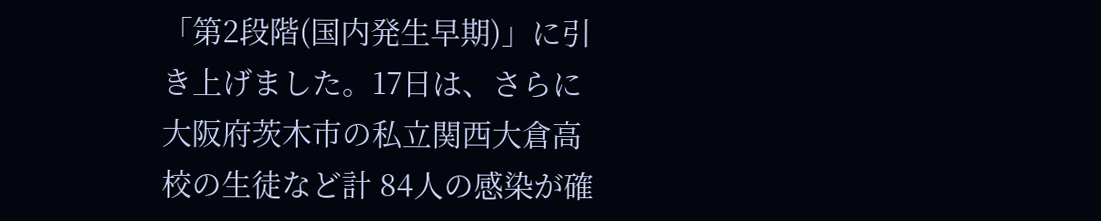「第2段階(国内発生早期)」に引き上げました。17日は、さらに大阪府茨木市の私立関西大倉高校の生徒など計 84人の感染が確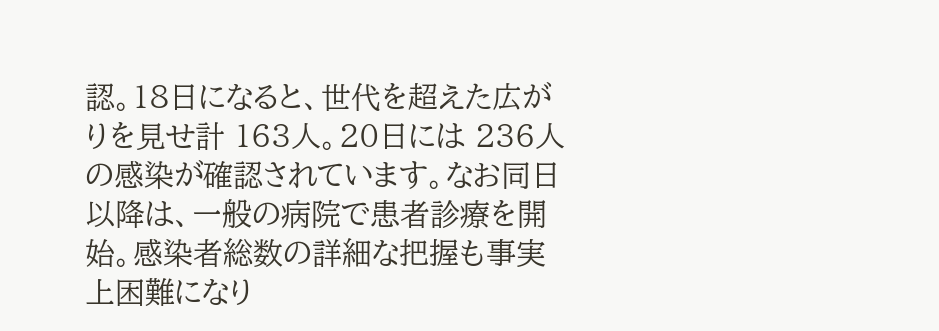認。18日になると、世代を超えた広がりを見せ計 163人。20日には 236人の感染が確認されています。なお同日以降は、一般の病院で患者診療を開始。感染者総数の詳細な把握も事実上困難になり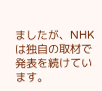ましたが、NHKは独自の取材で発表を続けています。